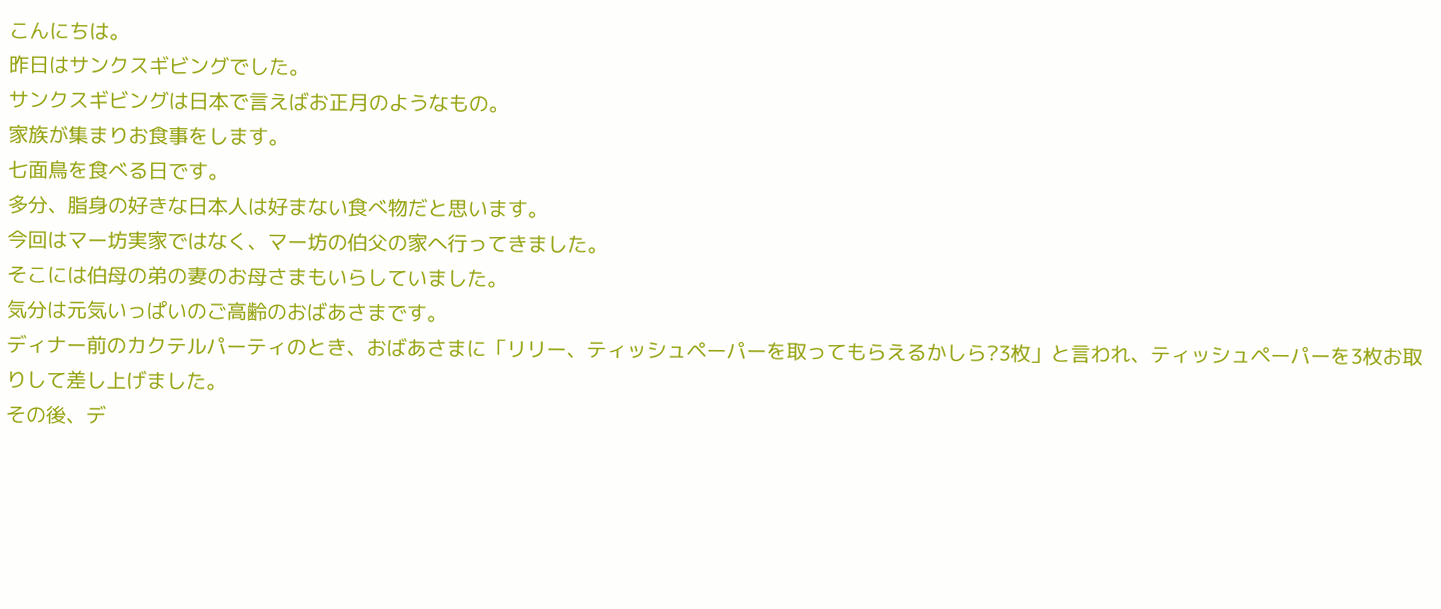こんにちは。
昨日はサンクスギビングでした。
サンクスギビングは日本で言えばお正月のようなもの。
家族が集まりお食事をします。
七面鳥を食べる日です。
多分、脂身の好きな日本人は好まない食べ物だと思います。
今回はマー坊実家ではなく、マー坊の伯父の家へ行ってきました。
そこには伯母の弟の妻のお母さまもいらしていました。
気分は元気いっぱいのご高齢のおばあさまです。
ディナー前のカクテルパーティのとき、おばあさまに「リリー、ティッシュペーパーを取ってもらえるかしら?3枚」と言われ、ティッシュペーパーを3枚お取りして差し上げました。
その後、デ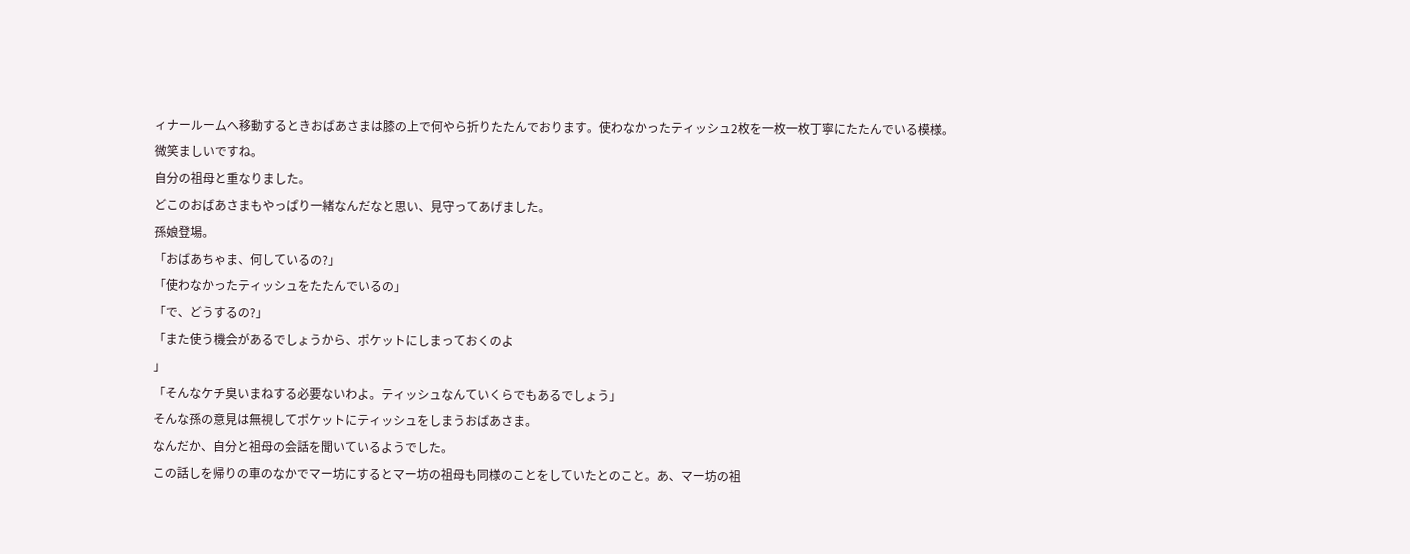ィナールームへ移動するときおばあさまは膝の上で何やら折りたたんでおります。使わなかったティッシュ2枚を一枚一枚丁寧にたたんでいる模様。
微笑ましいですね。
自分の祖母と重なりました。
どこのおばあさまもやっぱり一緒なんだなと思い、見守ってあげました。
孫娘登場。
「おばあちゃま、何しているの?」
「使わなかったティッシュをたたんでいるの」
「で、どうするの?」
「また使う機会があるでしょうから、ポケットにしまっておくのよ
」
「そんなケチ臭いまねする必要ないわよ。ティッシュなんていくらでもあるでしょう」
そんな孫の意見は無視してポケットにティッシュをしまうおばあさま。
なんだか、自分と祖母の会話を聞いているようでした。
この話しを帰りの車のなかでマー坊にするとマー坊の祖母も同様のことをしていたとのこと。あ、マー坊の祖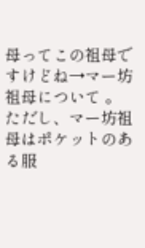母ってこの祖母ですけどね→マー坊祖母について 。
ただし、マー坊祖母はポケットのある服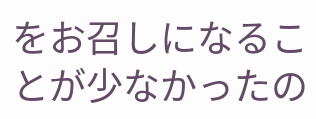をお召しになることが少なかったの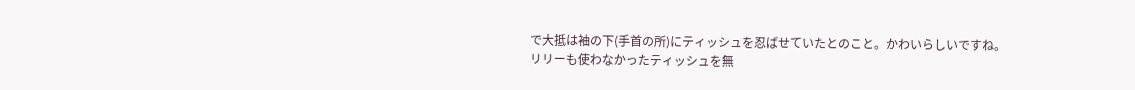で大抵は袖の下(手首の所)にティッシュを忍ばせていたとのこと。かわいらしいですね。
リリーも使わなかったティッシュを無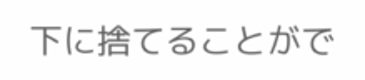下に捨てることがで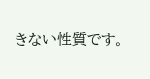きない性質です。